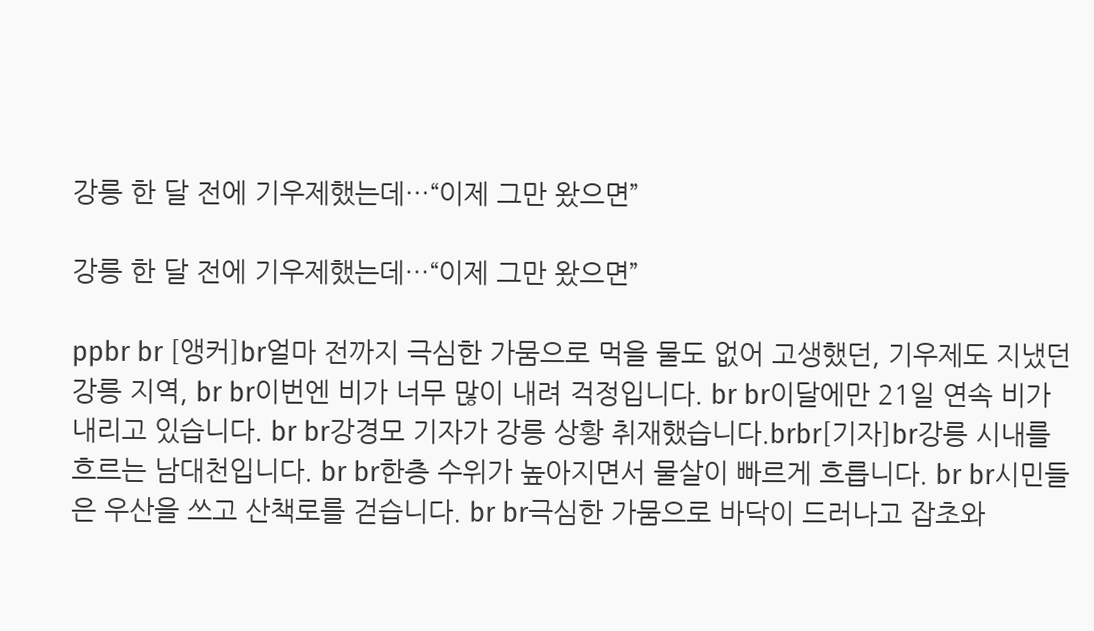강릉 한 달 전에 기우제했는데…“이제 그만 왔으면”

강릉 한 달 전에 기우제했는데…“이제 그만 왔으면”

ppbr br [앵커]br얼마 전까지 극심한 가뭄으로 먹을 물도 없어 고생했던, 기우제도 지냈던 강릉 지역, br br이번엔 비가 너무 많이 내려 걱정입니다. br br이달에만 21일 연속 비가 내리고 있습니다. br br강경모 기자가 강릉 상황 취재했습니다.brbr[기자]br강릉 시내를 흐르는 남대천입니다. br br한층 수위가 높아지면서 물살이 빠르게 흐릅니다. br br시민들은 우산을 쓰고 산책로를 걷습니다. br br극심한 가뭄으로 바닥이 드러나고 잡초와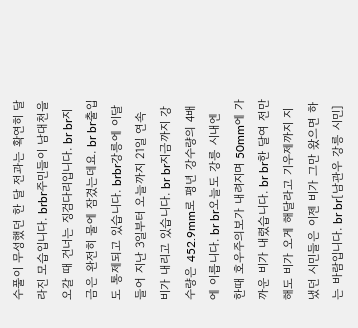수풀이 무성했던 한 달 전과는 확연히 달라진 모습입니다. brbr주민들이 남대천을 오갈 때 건너는 징검다리입니다. br br지금은 완전히 물에 잠겼는데요. br br출입도 통제되고 있습니다. brbr강릉에 이달 들어 지난 3일부터 오늘까지 21일 연속 비가 내리고 있습니다. br br지금까지 강수량은 452.9mm로 평년 강수량의 4배에 이릅니다. br br오늘도 강릉 시내엔 한때 호우주의보가 내려지며 50mm에 가까운 비가 내렸습니다. br br한 달여 전만 해도 비가 오게 해달라고 기우제까지 지냈던 시민들은 이젠 비가 그만 왔으면 하는 바람입니다. br br[남관우 강릉 시민]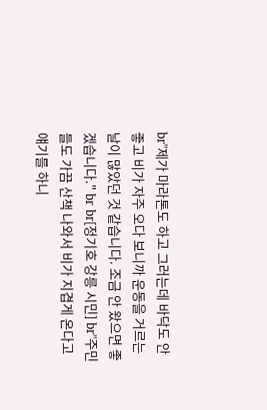br"제가 마라톤도 하고 그러는데 바닥도 안 좋고 비가 자주 오다 보니까 운동을 거르는 날이 많았던 것 같습니다. 조금 안 왔으면 좋겠습니다." br br[정기호 강릉 시민] br"주민들도 가끔 산책 나와서 비가 지겹게 온다고 얘기를 하니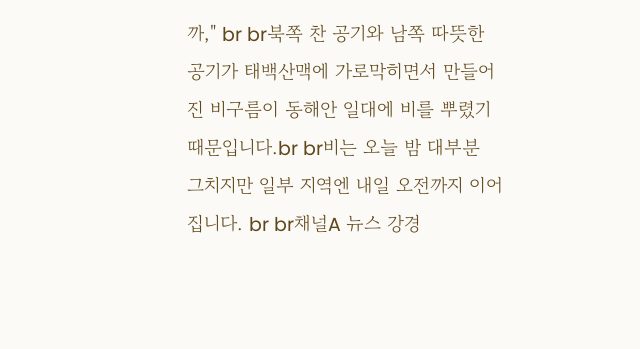까," br br북쪽 찬 공기와 남쪽 따뜻한 공기가 태백산맥에 가로막히면서 만들어진 비구름이 동해안 일대에 비를 뿌렸기 때문입니다.br br비는 오늘 밤 대부분 그치지만 일부 지역엔 내일 오전까지 이어집니다. br br채널A 뉴스 강경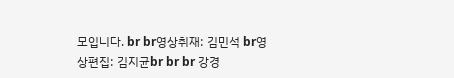모입니다. br br영상취재: 김민석 br영상편집: 김지균br br br 강경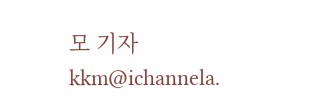모 기자 kkm@ichannela.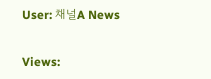User: 채널A News

Views: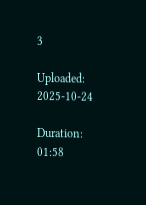3

Uploaded: 2025-10-24

Duration: 01:58